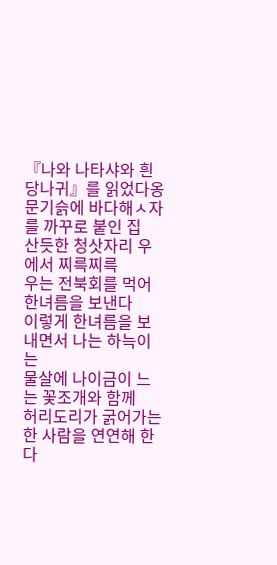『나와 나타샤와 흰 당나귀』를 읽었다옹
문기슭에 바다해ㅅ자를 까꾸로 붙인 집
산듯한 청삿자리 우에서 찌륵찌륵
우는 전북회를 먹어 한녀름을 보낸다
이렇게 한녀름을 보내면서 나는 하늑이는
물살에 나이금이 느는 꽃조개와 함께
허리도리가 굵어가는 한 사람을 연연해 한다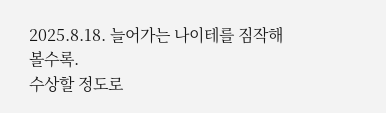2025.8.18. 늘어가는 나이테를 짐작해 볼수록.
수상할 정도로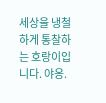세상을 냉철하게 통찰하는 호랑이입니다. 야옹.